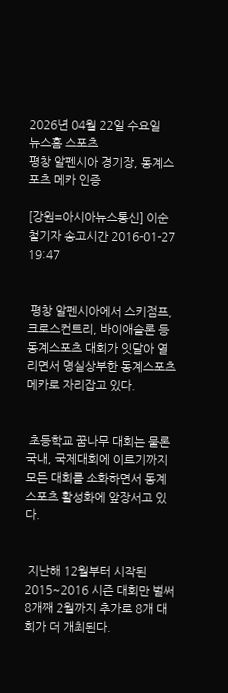2026년 04월 22일 수요일
뉴스홈 스포츠
평창 알펜시아 경기장, 동계스포츠 메카 인증

[강원=아시아뉴스통신] 이순철기자 송고시간 2016-01-27 19:47


 평창 알펜시아에서 스키점프, 크로스컨트리, 바이애슬론 등 동계스포츠 대회가 잇달아 열리면서 명실상부한 동계스포츠 메카로 자리잡고 있다.


 초등학교 꿈나무 대회는 물론 국내, 국제대회에 이르기까지 모든 대회를 소화하면서 동계스포츠 활성화에 앞장서고 있다.


 지난해 12월부터 시작된 2015~2016 시즌 대회만 벌써 8개째 2월까지 추가로 8개 대회가 더 개최된다.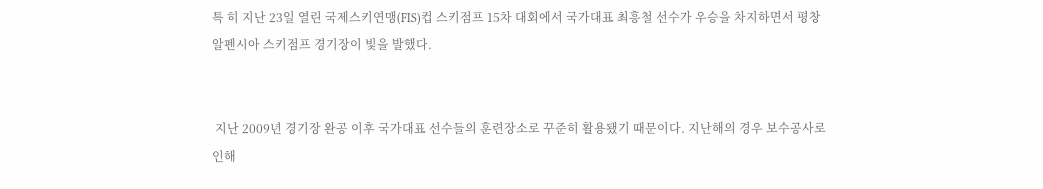특 히 지난 23일 열린 국제스키연맹(FIS)컵 스키점프 15차 대회에서 국가대표 최흥철 선수가 우승을 차지하면서 평창 알펜시아 스키점프 경기장이 빛을 발했다.


 지난 2009년 경기장 완공 이후 국가대표 선수들의 훈련장소로 꾸준히 활용됐기 때문이다. 지난해의 경우 보수공사로 인해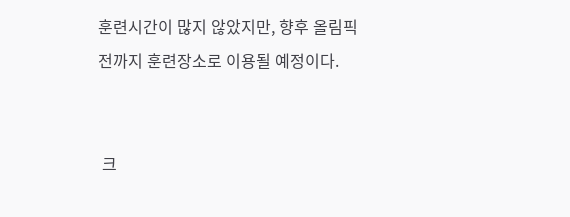훈련시간이 많지 않았지만, 향후 올림픽 전까지 훈련장소로 이용될 예정이다.


 크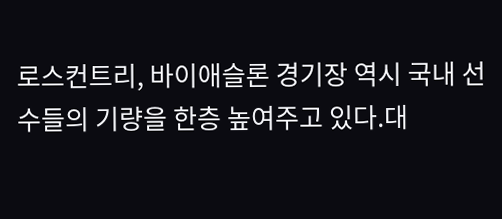로스컨트리, 바이애슬론 경기장 역시 국내 선수들의 기량을 한층 높여주고 있다.대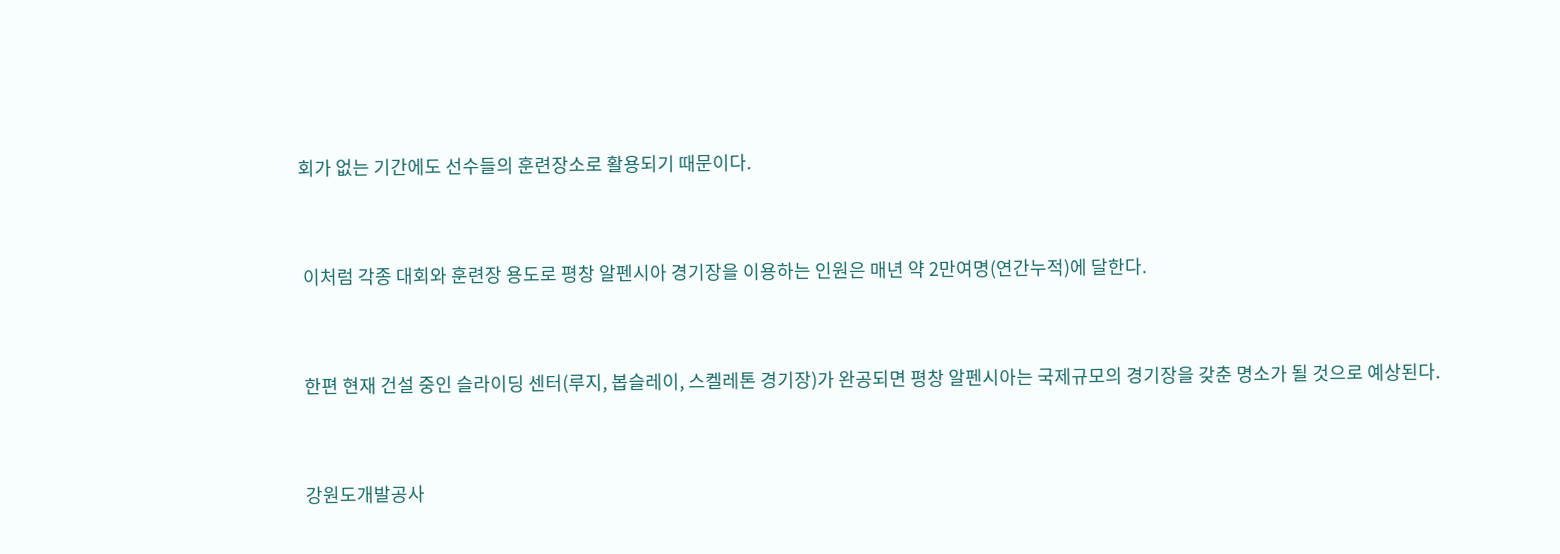회가 없는 기간에도 선수들의 훈련장소로 활용되기 때문이다.


 이처럼 각종 대회와 훈련장 용도로 평창 알펜시아 경기장을 이용하는 인원은 매년 약 2만여명(연간누적)에 달한다.


 한편 현재 건설 중인 슬라이딩 센터(루지, 봅슬레이, 스켈레톤 경기장)가 완공되면 평창 알펜시아는 국제규모의 경기장을 갖춘 명소가 될 것으로 예상된다.


 강원도개발공사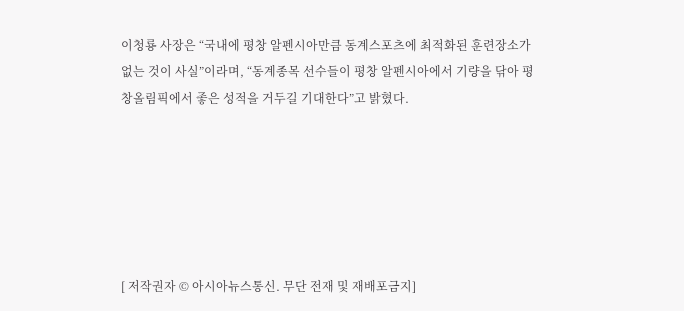이청룡 사장은 “국내에 평창 알펜시아만큼 동계스포츠에 최적화된 훈련장소가 없는 것이 사실”이라며, “동계종목 선수들이 평창 알펜시아에서 기량을 닦아 평창올림픽에서 좋은 성적을 거두길 기대한다”고 밝혔다.






[ 저작권자 © 아시아뉴스통신. 무단 전재 및 재배포금지]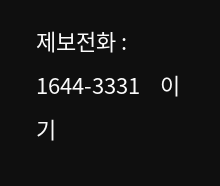제보전화 : 1644-3331    이기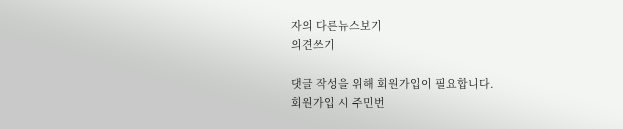자의 다른뉴스보기
의견쓰기

댓글 작성을 위해 회원가입이 필요합니다.
회원가입 시 주민번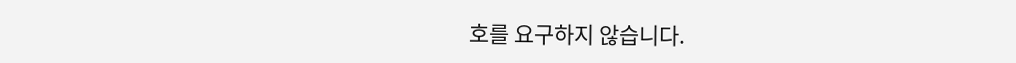호를 요구하지 않습니다.